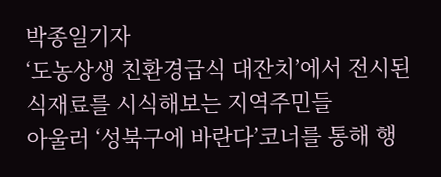박종일기자
‘도농상생 친환경급식 대잔치’에서 전시된 식재료를 시식해보는 지역주민들
아울러 ‘성북구에 바란다’코너를 통해 행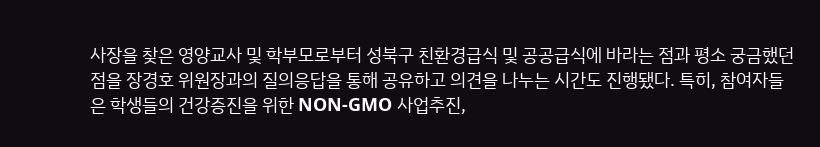사장을 찾은 영양교사 및 학부모로부터 성북구 친환경급식 및 공공급식에 바라는 점과 평소 궁금했던 점을 장경호 위원장과의 질의응답을 통해 공유하고 의견을 나누는 시간도 진행됐다. 특히, 참여자들은 학생들의 건강증진을 위한 NON-GMO 사업추진,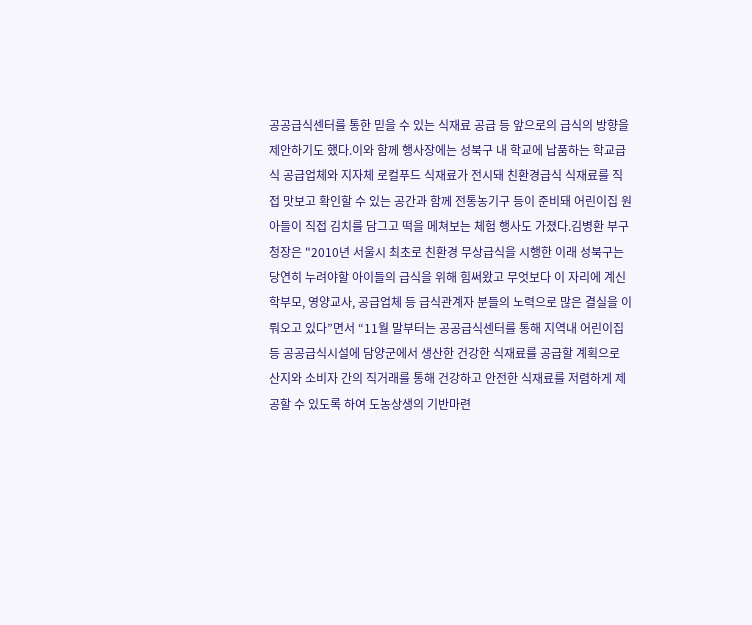공공급식센터를 통한 믿을 수 있는 식재료 공급 등 앞으로의 급식의 방향을 제안하기도 했다.이와 함께 행사장에는 성북구 내 학교에 납품하는 학교급식 공급업체와 지자체 로컬푸드 식재료가 전시돼 친환경급식 식재료를 직접 맛보고 확인할 수 있는 공간과 함께 전통농기구 등이 준비돼 어린이집 원아들이 직접 김치를 담그고 떡을 메쳐보는 체험 행사도 가졌다.김병환 부구청장은 "2010년 서울시 최초로 친환경 무상급식을 시행한 이래 성북구는 당연히 누려야할 아이들의 급식을 위해 힘써왔고 무엇보다 이 자리에 계신 학부모, 영양교사, 공급업체 등 급식관계자 분들의 노력으로 많은 결실을 이뤄오고 있다”면서 “11월 말부터는 공공급식센터를 통해 지역내 어린이집 등 공공급식시설에 담양군에서 생산한 건강한 식재료를 공급할 계획으로 산지와 소비자 간의 직거래를 통해 건강하고 안전한 식재료를 저렴하게 제공할 수 있도록 하여 도농상생의 기반마련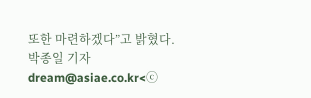또한 마련하겠다”고 밝혔다.박종일 기자 dream@asiae.co.kr<ⓒ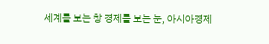세계를 보는 창 경제를 보는 눈, 아시아경제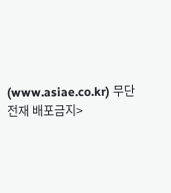(www.asiae.co.kr) 무단전재 배포금지>